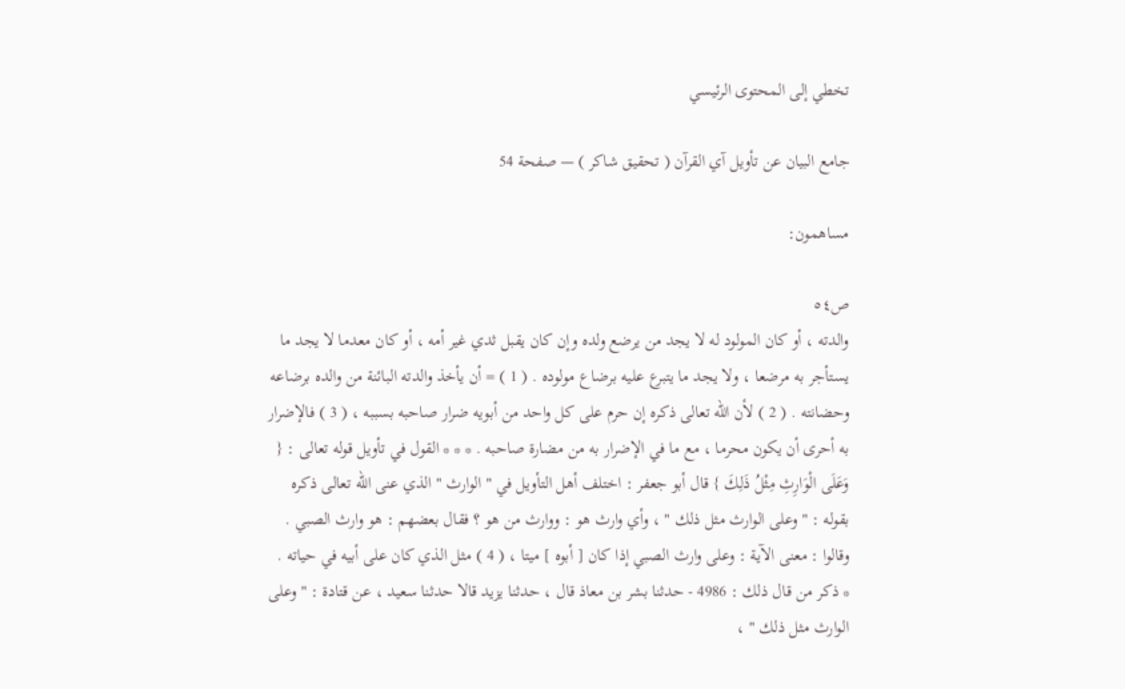تخطي إلى المحتوى الرئيسي

جامع البيان عن تأويل آي القرآن ( تحقيق شاكر ) — صفحة 54

مساهمون:

ص٥٤
والدته ، أو كان المولود له لا يجد من يرضع ولده وإن كان يقبل ثدي غير أمه ، أو كان معدما لا يجد ما يستأجر به مرضعا ، ولا يجد ما يتبرع عليه برضاع مولوده . ( 1 ) = أن يأخذ والدته البائنة من والده برضاعه وحضانته . ( 2 ) لأن الله تعالى ذكره إن حرم على كل واحد من أبويه ضرار صاحبه بسببه ، ( 3 ) فالإضرار به أحرى أن يكون محرما ، مع ما في الإضرار به من مضارة صاحبه . * * * القول في تأويل قوله تعالى : { وَعَلَى الْوَارِثِ مِثْلُ ذَلِكَ } قال أبو جعفر : اختلف أهل التأويل في " الوارث " الذي عنى الله تعالى ذكره بقوله : " وعلى الوارث مثل ذلك " ، وأي وارث هو : ووارث من هو ؟ فقال بعضهم : هو وارث الصبي . وقالوا : معنى الآية : وعلى وارث الصبي إذا كان [ أبوه ] ميتا ، ( 4 ) مثل الذي كان على أبيه في حياته . * ذكر من قال ذلك : 4986 - حدثنا بشر بن معاذ قال ، حدثنا يزيد قالا حدثنا سعيد ، عن قتادة : " وعلى الوارث مثل ذلك " ،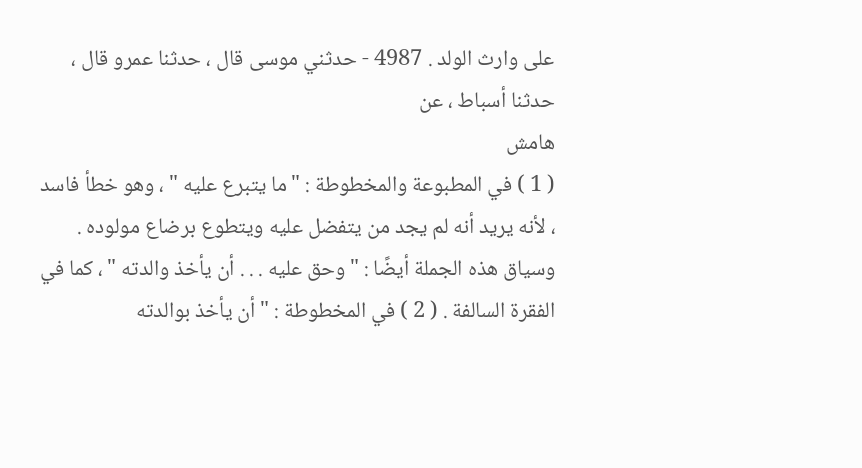على وارث الولد . 4987 - حدثني موسى قال ، حدثنا عمرو قال ، حدثنا أسباط ، عن
هامش
( 1 ) في المطبوعة والمخطوطة : " ما يتبرع عليه " ، وهو خطأ فاسد ، لأنه يريد أنه لم يجد من يتفضل عليه ويتطوع برضاع مولوده . وسياق هذه الجملة أيضًا : " وحق عليه . . . أن يأخذ والدته " ، كما في الفقرة السالفة . ( 2 ) في المخطوطة : " أن يأخذ بوالدته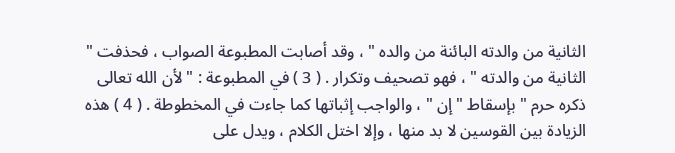الثانية من والدته البائنة من والده " ، وقد أصابت المطبوعة الصواب ، فحذفت " الثانية من والدته " ، فهو تصحيف وتكرار . ( 3 ) في المطبوعة : " لأن الله تعالى ذكره حرم " بإسقاط " إن " ، والواجب إثباتها كما جاءت في المخطوطة . ( 4 ) هذه الزيادة بين القوسين لا بد منها ، وإلا اختل الكلام ، ويدل على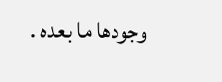وجودها ما بعده .